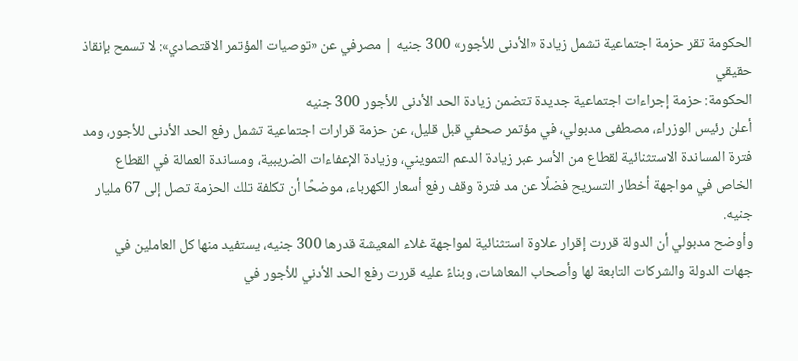الحكومة تقر حزمة اجتماعية تشمل زيادة «الأدنى للأجور» 300 جنيه | مصرفي عن «توصيات المؤتمر الاقتصادي»: لا تسمح بإنقاذ حقيقي
الحكومة: حزمة إجراءات اجتماعية جديدة تتضمن زيادة الحد الأدنى للأجور 300 جنيه
أعلن رئيس الوزراء، مصطفى مدبولي، في مؤتمر صحفي قبل قليل، عن حزمة قرارات اجتماعية تشمل رفع الحد الأدنى للأجور، ومد فترة المساندة الاستثنائية لقطاع من الأسر عبر زيادة الدعم التمويني، وزيادة الإعفاءات الضريبية، ومساندة العمالة في القطاع الخاص في مواجهة أخطار التسريح فضلًا عن مد فترة وقف رفع أسعار الكهرباء، موضحًا أن تكلفة تلك الحزمة تصل إلى 67 مليار جنيه.
وأوضح مدبولي أن الدولة قررت إقرار علاوة استثنائية لمواجهة غلاء المعيشة قدرها 300 جنيه، يستفيد منها كل العاملين في جهات الدولة والشركات التابعة لها وأصحاب المعاشات، وبناءً عليه قررت رفع الحد الأدني للأجور في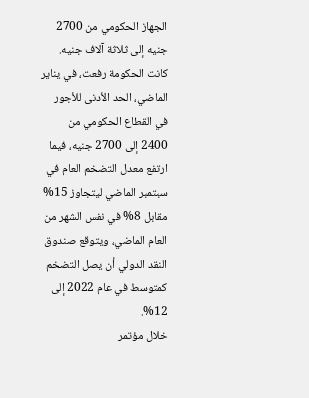الجهاز الحكومي من 2700 جنيه إلى ثلاثة آلاف جنيه.
كانت الحكومة رفعت، في يناير الماضي، الحد الأدنى للأجور في القطاع الحكومي من 2400 إلى 2700 جنيه، فيما ارتفع معدل التضخم العام في سبتمبر الماضي ليتجاوز 15% مقابل 8% في نفس الشهر من العام الماضي، ويتوقع صندوق النقد الدولي أن يصل التضخم كمتوسط في عام 2022 إلى 12%.
خلال مؤتمر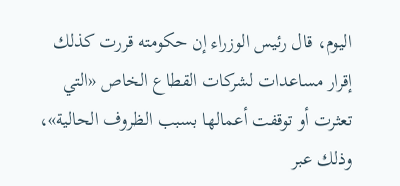اليوم، قال رئيس الوزراء إن حكومته قررت كذلك إقرار مساعدات لشركات القطاع الخاص «التي تعثرت أو توقفت أعمالها بسبب الظروف الحالية»، وذلك عبر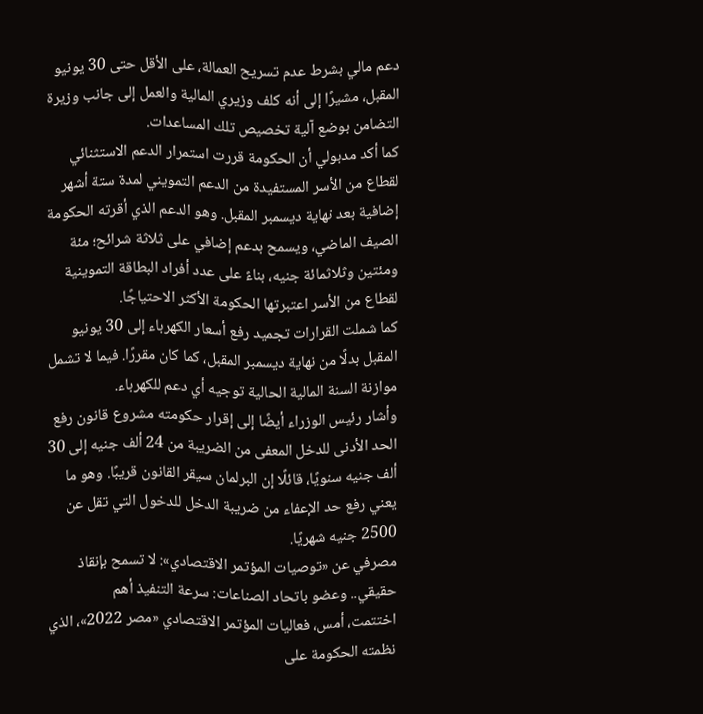دعم مالي بشرط عدم تسريح العمالة، على الأقل حتى 30 يونيو المقبل، مشيرًا إلى أنه كلف وزيري المالية والعمل إلى جانب وزيرة التضامن بوضع آلية تخصيص تلك المساعدات.
كما أكد مدبولي أن الحكومة قررت استمرار الدعم الاستثنائي لقطاع من الأسر المستفيدة من الدعم التمويني لمدة ستة أشهر إضافية بعد نهاية ديسمبر المقبل. وهو الدعم الذي أقرته الحكومة الصيف الماضي، ويسمح بدعم إضافي على ثلاثة شرائح؛ مئة ومئتين وثلاثمائة جنيه، بناءً على عدد أفراد البطاقة التموينية لقطاع من الأسر اعتبرتها الحكومة الأكثر الاحتياجًا.
كما شملت القرارات تجميد رفع أسعار الكهرباء إلى 30 يونيو المقبل بدلًا من نهاية ديسمبر المقبل، كما كان مقررًا. فيما لا تشمل موازنة السنة المالية الحالية توجيه أي دعم للكهرباء.
وأشار رئيس الوزراء أيضًا إلى إقرار حكومته مشروع قانون رفع الحد الأدنى للدخل المعفى من الضريبة من 24 ألف جنيه إلى 30 ألف جنيه سنويًا، قائلًا إن البرلمان سيقر القانون قريبًا. وهو ما يعني رفع حد الإعفاء من ضريبة الدخل للدخول التي تقل عن 2500 جنيه شهريًا.
مصرفي عن «توصيات المؤتمر الاقتصادي»: لا تسمح بإنقاذ حقيقي.. وعضو باتحاد الصناعات: سرعة التنفيذ أهم
اختتمت، أمس، فعاليات المؤتمر الاقتصادي «مصر 2022»، الذي نظمته الحكومة على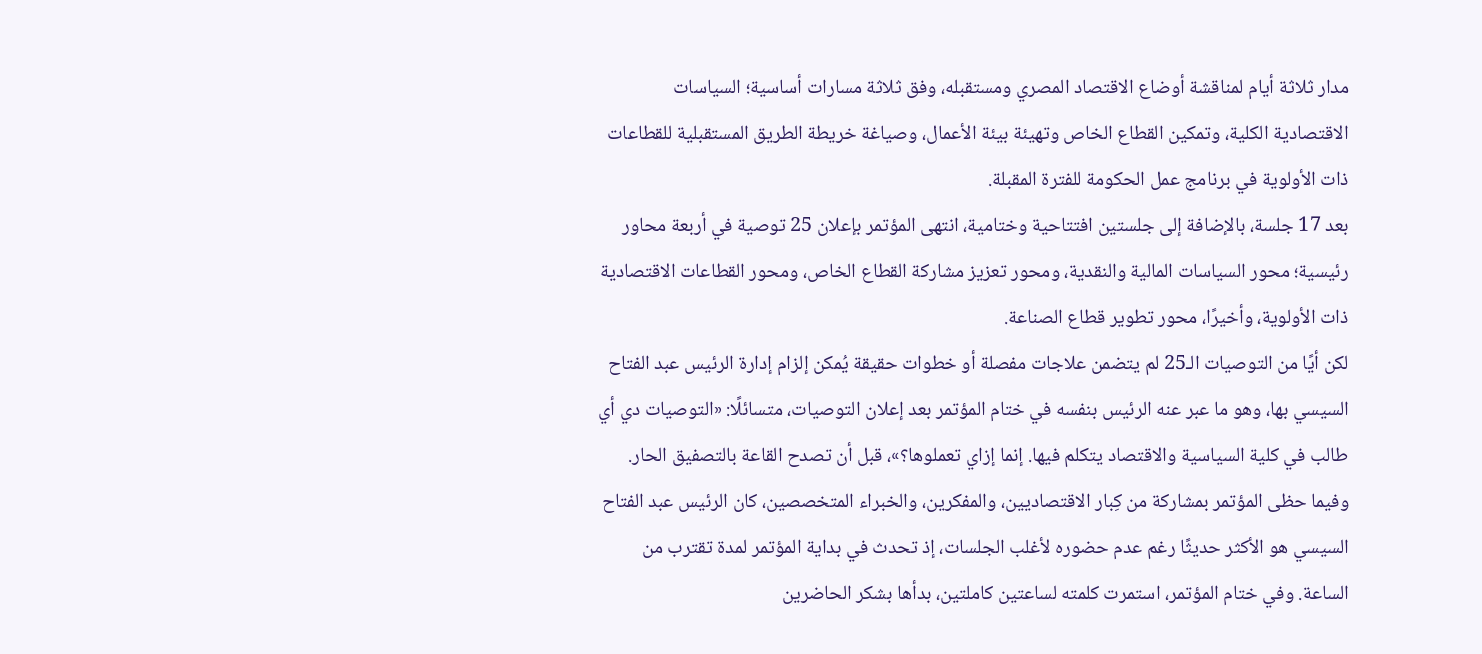مدار ثلاثة أيام لمناقشة أوضاع الاقتصاد المصري ومستقبله، وفق ثلاثة مسارات أساسية؛ السياسات الاقتصادية الكلية، وتمكين القطاع الخاص وتهيئة بيئة الأعمال، وصياغة خريطة الطريق المستقبلية للقطاعات ذات الأولوية في برنامج عمل الحكومة للفترة المقبلة.
بعد 17 جلسة، بالإضافة إلى جلستين افتتاحية وختامية، انتهى المؤتمر بإعلان 25 توصية في أربعة محاور رئيسية؛ محور السياسات المالية والنقدية، ومحور تعزيز مشاركة القطاع الخاص، ومحور القطاعات الاقتصادية ذات الأولوية، وأخيرًا، محور تطوير قطاع الصناعة.
لكن أيًا من التوصيات الـ25 لم يتضمن علاجات مفصلة أو خطوات حقيقة يُمكن إلزام إدارة الرئيس عبد الفتاح السيسي بها، وهو ما عبر عنه الرئيس بنفسه في ختام المؤتمر بعد إعلان التوصيات، متسائلًا: «التوصيات دي أي طالب في كلية السياسية والاقتصاد يتكلم فيها. إنما إزاي تعملوها؟»، قبل أن تصدح القاعة بالتصفيق الحار.
وفيما حظى المؤتمر بمشاركة من كِبار الاقتصاديين، والمفكرين، والخبراء المتخصصين، كان الرئيس عبد الفتاح السيسي هو الأكثر حديثًا رغم عدم حضوره لأغلب الجلسات، إذ تحدث في بداية المؤتمر لمدة تقترب من الساعة. وفي ختام المؤتمر، استمرت كلمته لساعتين كاملتين، بدأها بشكر الحاضرين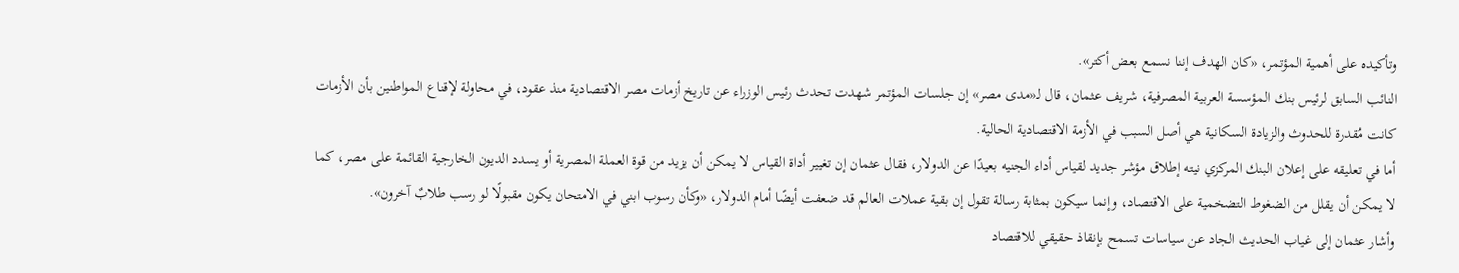وتأكيده على أهمية المؤتمر، «كان الهدف إننا نسمع بعض أكتر».
النائب السابق لرئيس بنك المؤسسة العربية المصرفية، شريف عثمان، قال لـ«مدى مصر» إن جلسات المؤتمر شهدت تحدث رئيس الوزراء عن تاريخ أزمات مصر الاقتصادية منذ عقود، في محاولة لإقناع المواطنين بأن الأزمات كانت مُقدرة للحدوث والزيادة السكانية هي أصل السبب في الأزمة الاقتصادية الحالية.
أما في تعليقه على إعلان البنك المركزي نيته إطلاق مؤشر جديد لقياس أداء الجنيه بعيدًا عن الدولار، فقال عثمان إن تغيير أداة القياس لا يمكن أن يزيد من قوة العملة المصرية أو يسدد الديون الخارجية القائمة على مصر، كما لا يمكن أن يقلل من الضغوط التضخمية على الاقتصاد، وإنما سيكون بمثابة رسالة تقول إن بقية عملات العالم قد ضعفت أيضًا أمام الدولار، «وكأن رسوب ابني في الامتحان يكون مقبولًا لو رسب طلابٌ آخرون».
وأشار عثمان إلى غياب الحديث الجاد عن سياسات تسمح بإنقاذ حقيقي للاقتصاد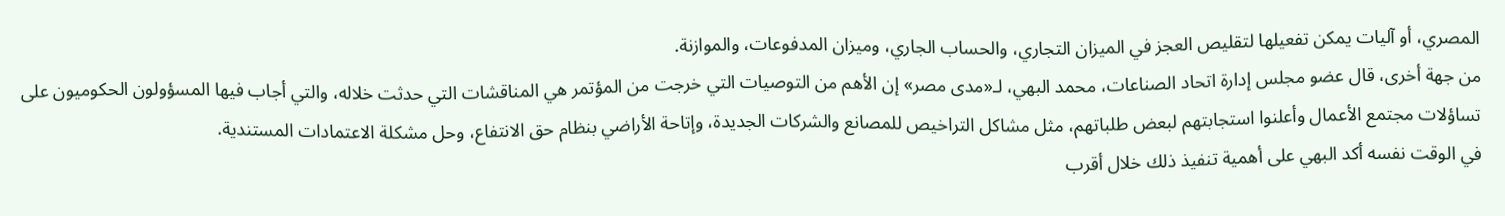المصري، أو آليات يمكن تفعيلها لتقليص العجز في الميزان التجاري، والحساب الجاري، وميزان المدفوعات، والموازنة.
من جهة أخرى، قال عضو مجلس إدارة اتحاد الصناعات، محمد البهي، لـ«مدى مصر» إن الأهم من التوصيات التي خرجت من المؤتمر هي المناقشات التي حدثت خلاله، والتي أجاب فيها المسؤولون الحكوميون على تساؤلات مجتمع الأعمال وأعلنوا استجابتهم لبعض طلباتهم، مثل مشاكل التراخيص للمصانع والشركات الجديدة، وإتاحة الأراضي بنظام حق الانتفاع، وحل مشكلة الاعتمادات المستندية.
في الوقت نفسه أكد البهي على أهمية تنفيذ ذلك خلال أقرب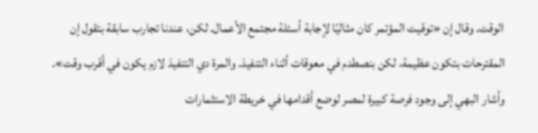الوقت. وقال إن «توقيت المؤتمر كان مثاليًا لإجابة أسئلة مجتمع الأعمال. لكن، عندنا تجارب سابقة بتقول إن المقترحات بتكون عظيمة، لكن بنصطدم في معوقات أثناء التنفيذ. والمرة دي التنفيذ لازم يكون في أقرب وقت».
وأشار البهي إلى وجود فرصة كبيرة لمصر لوضع أقدامها في خريطة الاستثمارات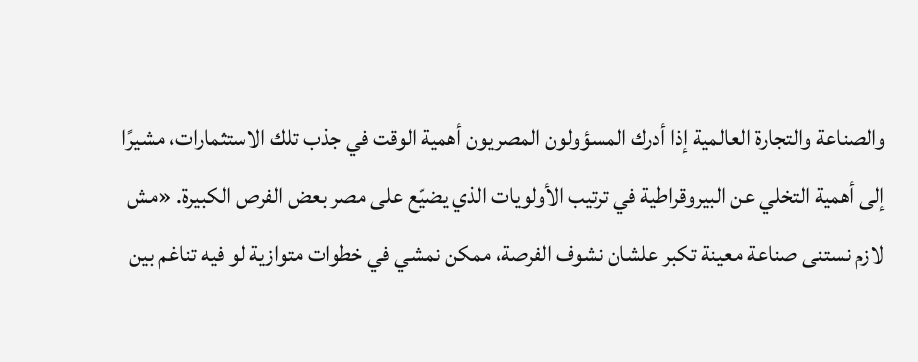والصناعة والتجارة العالمية إذا أدرك المسؤولون المصريون أهمية الوقت في جذب تلك الاستثمارات، مشيرًا إلى أهمية التخلي عن البيروقراطية في ترتيب الأولويات الذي يضيّع على مصر بعض الفرص الكبيرة. «مش لازم نستنى صناعة معينة تكبر علشان نشوف الفرصة، ممكن نمشي في خطوات متوازية لو فيه تناغم بين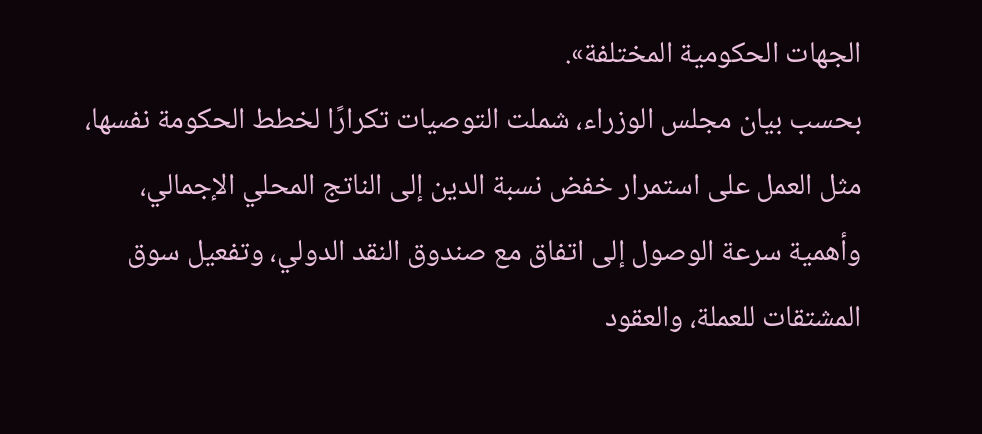الجهات الحكومية المختلفة».
بحسب بيان مجلس الوزراء، شملت التوصيات تكرارًا لخطط الحكومة نفسها، مثل العمل على استمرار خفض نسبة الدين إلى الناتج المحلي الإجمالي، وأهمية سرعة الوصول إلى اتفاق مع صندوق النقد الدولي، وتفعيل سوق المشتقات للعملة، والعقود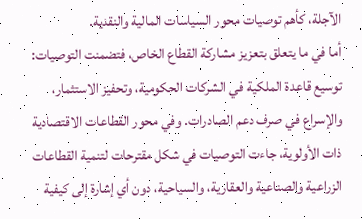الآجلة، كأهم توصيات محور السياسات المالية والنقدية.
أما في ما يتعلق بتعزيز مشاركة القطاع الخاص، فتضمنت التوصيات: توسيع قاعدة الملكية في الشركات الحكومية، وتحفيز الاستثمار، والإسراع في صرف دعم الصادرات. وفي محور القطاعات الاقتصادية ذات الأولوية، جاءت التوصيات في شكل مقترحات لتنمية القطاعات الزراعية والصناعية والعقارية، والسياحية، دون أي إشارة إلى كيفية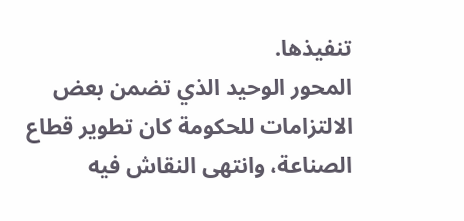تنفيذها.
المحور الوحيد الذي تضمن بعض الالتزامات للحكومة كان تطوير قطاع الصناعة، وانتهى النقاش فيه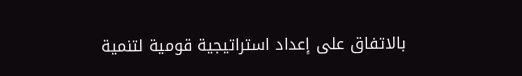بالاتفاق على إعداد استراتيجية قومية لتنمية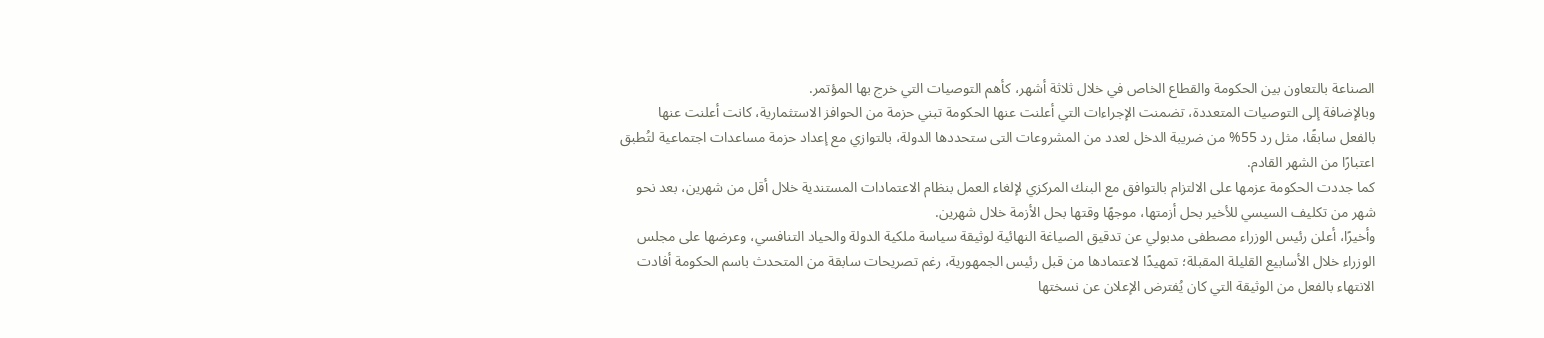الصناعة بالتعاون بين الحكومة والقطاع الخاص في خلال ثلاثة أشهر، كأهم التوصيات التي خرج بها المؤتمر.
وبالإضافة إلى التوصيات المتعددة، تضمنت الإجراءات التي أعلنت عنها الحكومة تبني حزمة من الحوافز الاستثمارية، كانت أعلنت عنها بالفعل سابقًا، مثل رد 55% من ضريبة الدخل لعدد من المشروعات التى ستحددها الدولة، بالتوازي مع إعداد حزمة مساعدات اجتماعية لتُطبق اعتبارًا من الشهر القادم.
كما جددت الحكومة عزمها على الالتزام بالتوافق مع البنك المركزي لإلغاء العمل بنظام الاعتمادات المستندية خلال أقل من شهرين، بعد نحو شهر من تكليف السيسي للأخير بحل أزمتها، موجهًا وقتها بحل الأزمة خلال شهرين.
وأخيرًا، أعلن رئيس الوزراء مصطفى مدبولي عن تدقيق الصياغة النهائية لوثيقة سياسة ملكية الدولة والحياد التنافسي، وعرضها على مجلس الوزراء خلال الأسابيع القليلة المقبلة؛ تمهيدًا لاعتمادها من قبل رئيس الجمهورية، رغم تصريحات سابقة من المتحدث باسم الحكومة أفادت الانتهاء بالفعل من الوثيقة التي كان يُفترض الإعلان عن نسختها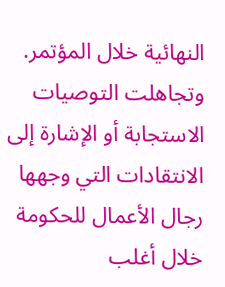النهائية خلال المؤتمر.
وتجاهلت التوصيات الاستجابة أو الإشارة إلى الانتقادات التي وجهها رجال الأعمال للحكومة خلال أغلب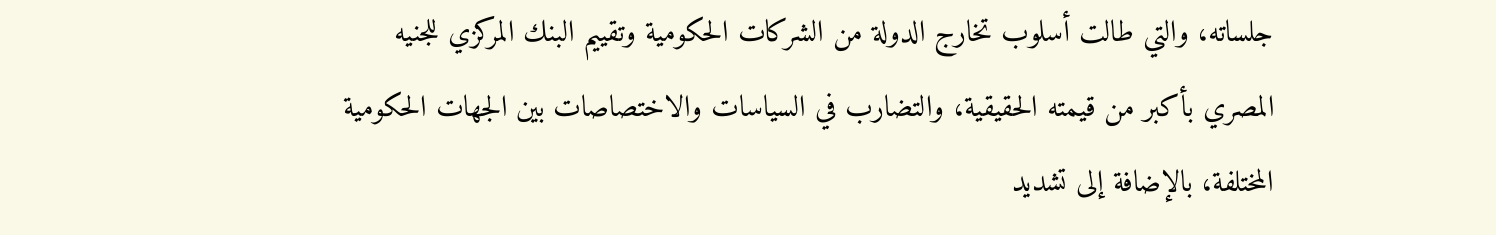جلساته، والتي طالت أسلوب تخارج الدولة من الشركات الحكومية وتقييم البنك المركزي للجنيه المصري بأكبر من قيمته الحقيقية، والتضارب في السياسات والاختصاصات بين الجهات الحكومية المختلفة، بالإضافة إلى تشديد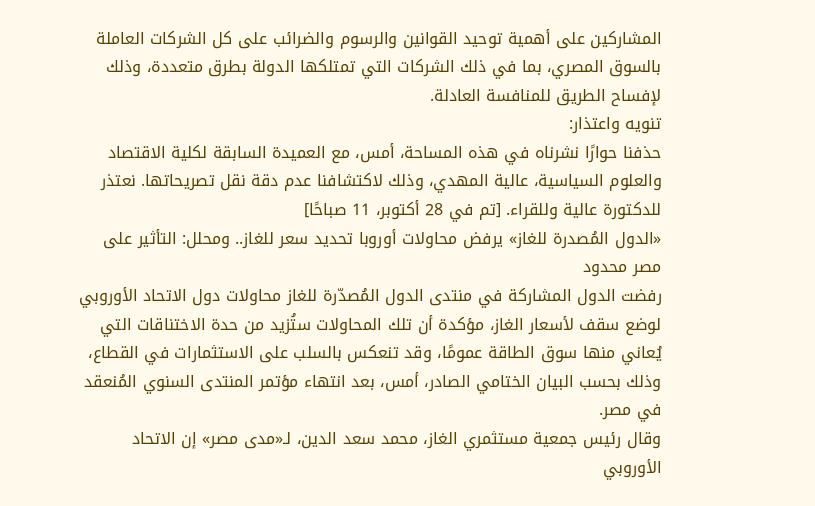المشاركين على أهمية توحيد القوانين والرسوم والضرائب على كل الشركات العاملة بالسوق المصري، بما في ذلك الشركات التي تمتلكها الدولة بطرق متعددة، وذلك لإفساح الطريق للمنافسة العادلة.
تنويه واعتذار:
حذفنا حوارًا نشرناه في هذه المساحة، أمس، مع العميدة السابقة لكلية الاقتصاد والعلوم السياسية، عالية المهدي، وذلك لاكتشافنا عدم دقة نقل تصريحاتها. نعتذر للدكتورة عالية وللقراء. [تم في 28 أكتوبر، 11 صباحًا]
«الدول المُصدرة للغاز» يرفض محاولات أوروبا تحديد سعر للغاز.. ومحلل: التأثير على مصر محدود
رفضت الدول المشاركة في منتدى الدول المُصدّرة للغاز محاولات دول الاتحاد الأوروبي لوضع سقف لأسعار الغاز، مؤكدة أن تلك المحاولات ستُزيد من حدة الاختناقات التي يُعاني منها سوق الطاقة عمومًا، وقد تنعكس بالسلب على الاستثمارات في القطاع، وذلك بحسب البيان الختامي الصادر، أمس، بعد انتهاء مؤتمر المنتدى السنوي المُنعقد في مصر.
وقال رئيس جمعية مستثمري الغاز، محمد سعد الدين، لـ«مدى مصر» إن الاتحاد الأوروبي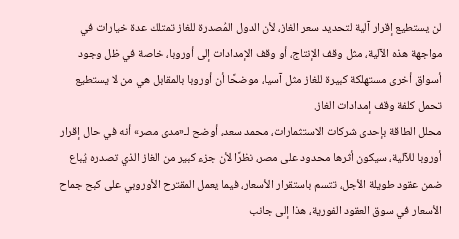لن يستطيع إقرار آلية لتحديد سعر الغاز، لأن الدول المُصدرة للغاز تمتلك عدة خيارات في مواجهة هذه الآلية، مثل وقف الإنتاج، أو وقف الإمدادات إلى أوروبا، خاصة في ظل وجود أسواق أخرى مستهلكة كبيرة للغاز مثل آسيا، موضحًا أن أوروبا بالمقابل هي من لا يستطيع تحمل كلفة وقف إمدادات الغاز.
محلل الطاقة بإحدى شركات الاستثمارات، محمد سعد، أوضح لـ«مدى مصر» أنه في حال إقرار أوروبا للآلية، سيكون أثرها محدود على مصر، نظرًا لأن جزء كبير من الغاز الذي تصدره يُباع ضمن عقود طويلة الأجل، تتسم باستقرار الأسعار، فيما يعمل المقترح الأوروبي على كبح جماح الأسعار في سوق العقود الفورية، هذا إلى جانب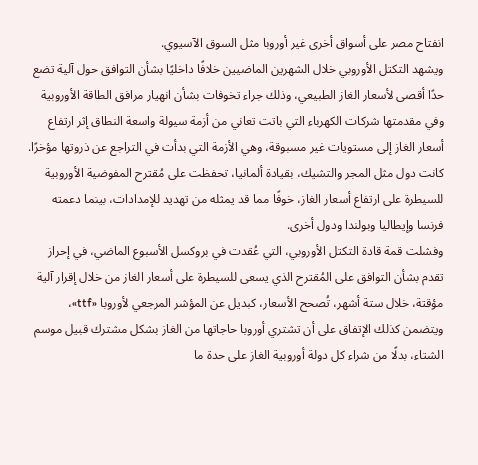انفتاح مصر على أسواق أخرى غير أوروبا مثل السوق الآسيوي.
ويشهد التكتل الأوروبي خلال الشهرين الماضيين خلافًا داخليًا بشأن التوافق حول آلية تضع حدًا أقصى لأسعار الغاز الطبيعي، وذلك جراء تخوفات بشأن انهيار مرافق الطاقة الأوروبية وفي مقدمتها شركات الكهرباء التي باتت تعاني من أزمة سيولة واسعة النطاق إثر ارتفاع أسعار الغاز إلى مستويات غير مسبوقة، وهي الأزمة التي بدأت في التراجع عن ذروتها مؤخرًا.
كانت دول مثل المجر والتشيك، بقيادة ألمانيا، تحفظت على مُقترح المفوضية الأوروبية للسيطرة على ارتفاع أسعار الغاز، خوفًا مما قد يمثله من تهديد للإمدادات، بينما دعمته فرنسا وإيطاليا وبولندا ودول أخرى.
وفشلت قمة قادة التكتل الأوروبي، التي عُقدت في بروكسل الأسبوع الماضي، في إحراز تقدم بشأن التوافق على المُقترح الذي يسعى للسيطرة على أسعار الغاز من خلال إقرار آلية مؤقتة، خلال ستة أشهر، تُصحح الأسعار، كبديل عن المؤشر المرجعي لأوروبا «ttf»، ويتضمن كذلك الإتفاق على أن تشتري أوروبا حاجاتها من الغاز بشكل مشترك قبيل موسم الشتاء، بدلًا من شراء كل دولة أوروبية الغاز على حدة ما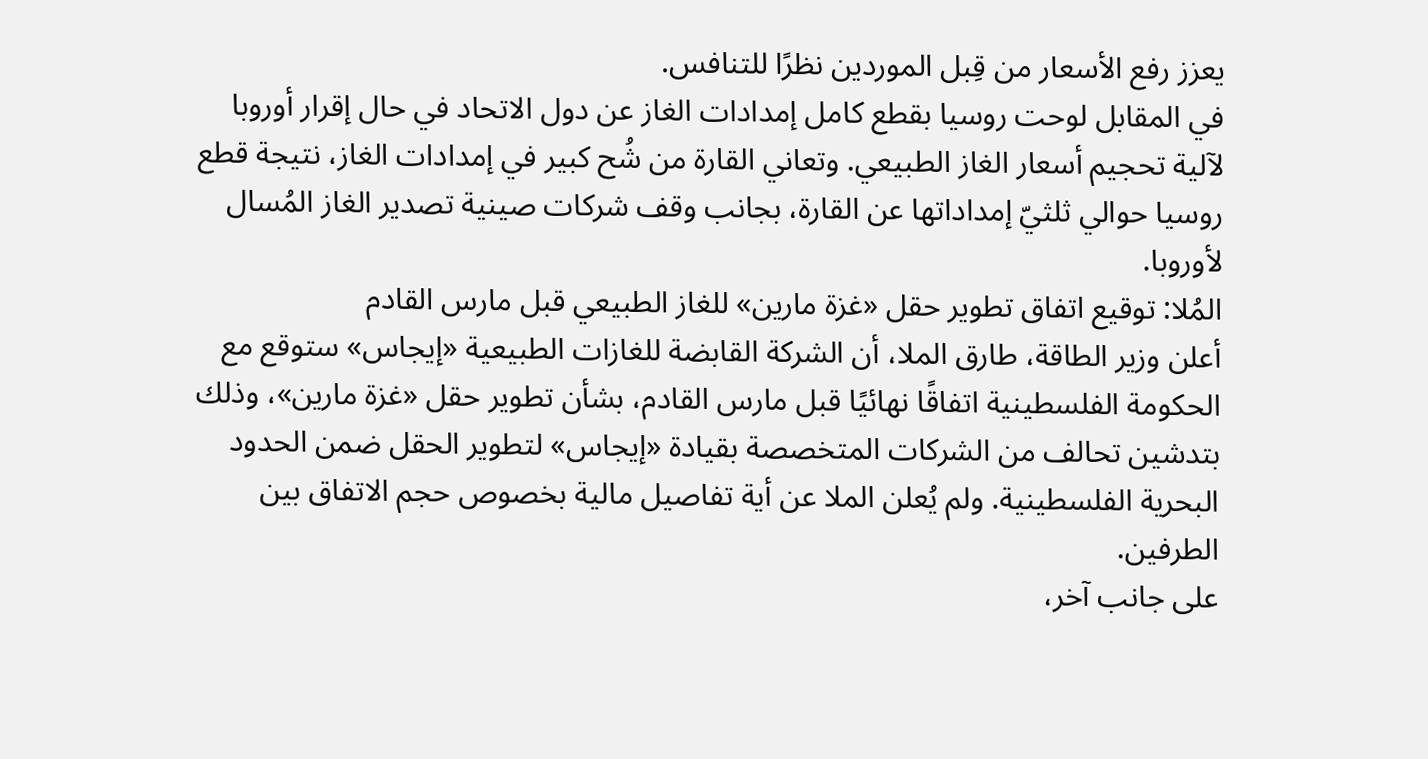يعزز رفع الأسعار من قِبل الموردين نظرًا للتنافس.
في المقابل لوحت روسيا بقطع كامل إمدادات الغاز عن دول الاتحاد في حال إقرار أوروبا لآلية تحجيم أسعار الغاز الطبيعي. وتعاني القارة من شُح كبير في إمدادات الغاز، نتيجة قطع روسيا حوالي ثلثيّ إمداداتها عن القارة، بجانب وقف شركات صينية تصدير الغاز المُسال لأوروبا.
المُلا: توقيع اتفاق تطوير حقل «غزة مارين» للغاز الطبيعي قبل مارس القادم
أعلن وزير الطاقة، طارق الملا، أن الشركة القابضة للغازات الطبيعية «إيجاس» ستوقع مع الحكومة الفلسطينية اتفاقًا نهائيًا قبل مارس القادم، بشأن تطوير حقل «غزة مارين»، وذلك بتدشين تحالف من الشركات المتخصصة بقيادة «إيجاس» لتطوير الحقل ضمن الحدود البحرية الفلسطينية. ولم يُعلن الملا عن أية تفاصيل مالية بخصوص حجم الاتفاق بين الطرفين.
على جانب آخر،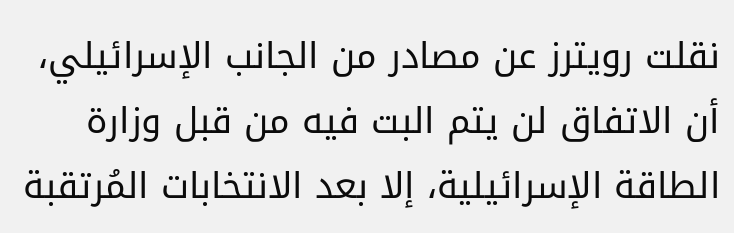نقلت رويترز عن مصادر من الجانب الإسرائيلي، أن الاتفاق لن يتم البت فيه من قبل وزارة الطاقة الإسرائيلية، إلا بعد الانتخابات المُرتقبة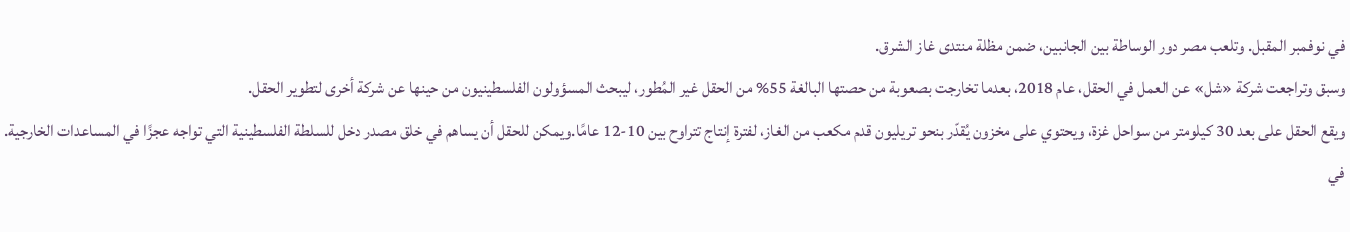في نوفمبر المقبل. وتلعب مصر دور الوساطة بين الجانبين، ضمن مظلة منتدى غاز الشرق.
وسبق وتراجعت شركة «شل» عن العمل في الحقل، عام 2018، بعدما تخارجت بصعوبة من حصتها البالغة 55% من الحقل غير المُطور، ليبحث المسؤولون الفلسطينيون من حينها عن شركة أخرى لتطوير الحقل.
ويقع الحقل على بعد 30 كيلومتر من سواحل غزة، ويحتوي على مخزون يُقدّر بنحو تريليون قدم مكعب من الغاز، لفترة إنتاج تتراوح بين 10-12 عامًا.ويمكن للحقل أن يساهم في خلق مصدر دخل للسلطة الفلسطينية التي تواجه عجزًا في المساعدات الخارجية.
في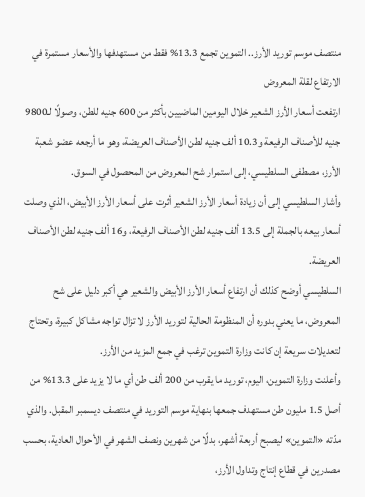منتصف موسم توريد الأرز.. التموين تجمع 13.3% فقط من مستهدفها والأسعار مستمرة في الارتفاع لقلة المعروض
ارتفعت أسعار الأرز الشعير خلال اليومين الماضيين بأكثر من 600 جنيه للطن، وصولًا لـ9800 جنيه للأصناف الرفيعة و10.3 ألف جنيه لطن الأصناف العريضة، وهو ما أرجعه عضو شعبة الأرز، مصطفى السلطيسي، إلى استمرار شح المعروض من المحصول في السوق.
وأشار السلطيسي إلى أن زيادة أسعار الأرز الشعير أثرت على أسعار الأرز الأبيض، الذي وصلت أسعار بيعه بالجملة إلى 13.5 ألف جنيه لطن الأصناف الرفيعة، و16 ألف جنيه لطن الأصناف العريضة.
السلطيسي أوضح كذلك أن ارتفاع أسعار الأرز الأبيض والشعير هي أكبر دليل على شح المعروض، ما يعني بدوره أن المنظومة الحالية لتوريد الأرز لا تزال تواجه مشاكل كبيرة، وتحتاج لتعديلات سريعة إن كانت وزارة التموين ترغب في جمع المزيد من الأرز.
وأعلنت وزارة التموين، اليوم، توريد ما يقرب من 200 ألف طن أي ما لا يزيد على 13.3% من أصل 1.5 مليون طن مستهدف جمعها بنهاية موسم التوريد في منتصف ديسمبر المقبل. والذي مدّته «التموين» ليصبح أربعة أشهر، بدلًا من شهرين ونصف الشهر في الأحوال العادية، بحسب مصدرين في قطاع إنتاج وتداول الأرز،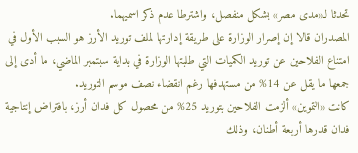تحدثا لـ«مدى مصر» بشكل منفصل، واشترطا عدم ذكر اسميهما.
المصدران قالا إن إصرار الوزارة على طريقة إدارتها لملف توريد الأرز هو السبب الأول في امتناع الفلاحين عن توريد الكميات التي طلبتها الوزارة في بداية سبتمبر الماضي، ما أدى إلى جمعها ما يقل عن 14% من مستهدفها رغم انقضاء نصف موسم التوريد.
كانت «التموين» ألزمت الفلاحين بتوريد 25% من محصول كل فدان أرز، بافتراض إنتاجية فدان قدرها أربعة أطنان، وذلك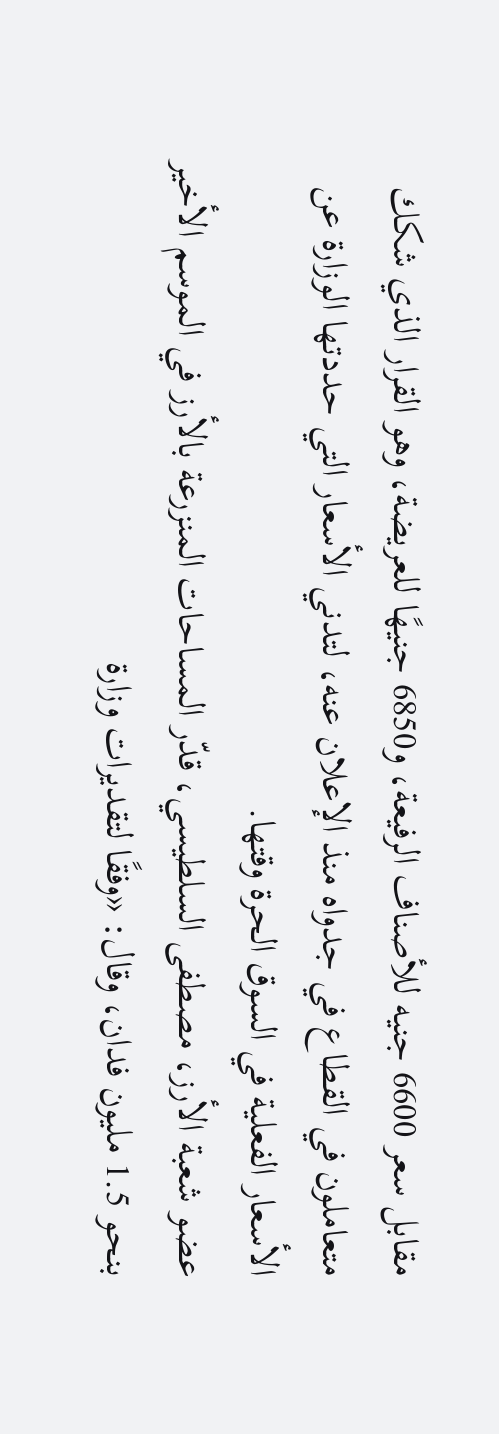مقابل سعر 6600 جنيه للأصناف الرفيعة، و6850 جنيهًا للعريضة، وهو القرار الذي شكك متعاملون في القطاع في جدواه منذ الإعلان عنه، لتدني الأسعار التي حددتها الوزارة عن الأسعار الفعلية في السوق الحرة وقتها.
عضو شعبة الأرز، مصطفى السلطيسي، قدّر المساحات المنزرعة بالأرز في الموسم الأخير بنحو 1.5 مليون فدان، وقال: «وفقًا لتقديرات وزارة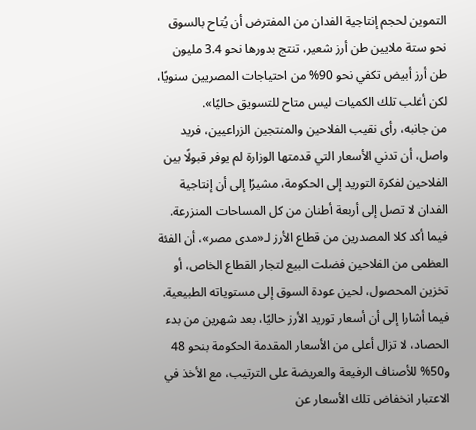التموين لحجم إنتاجية الفدان من المفترض أن يُتاح بالسوق نحو ستة ملايين طن أرز شعير، تنتج بدورها نحو 3.4 مليون طن أرز أبيض تكفي نحو 90% من احتياجات المصريين سنويًا، لكن أغلب تلك الكميات ليس متاح للتسويق حاليًا».
من جانبه، رأى نقيب الفلاحين والمنتجين الزراعيين، فريد واصل، أن تدني الأسعار التي قدمتها الوزارة لم يوفر قبولًا بين الفلاحين لفكرة التوريد إلى الحكومة، مشيرًا إلى أن إنتاجية الفدان لا تصل إلى أربعة أطنان من كل المساحات المنزرعة.
فيما أكد كلا المصدرين من قطاع الأرز لـ«مدى مصر»، أن الفئة العظمى من الفلاحين فضلت البيع لتجار القطاع الخاص، أو تخزين المحصول، لحين عودة السوق إلى مستوياته الطبيعية. فيما أشارا إلى أن أسعار توريد الأرز حاليًا، بعد شهرين من بدء الحصاد، لا تزال أعلى من الأسعار المقدمة الحكومة بنحو 48 و50% للأصناف الرفيعة والعريضة على الترتيب، مع الأخذ في الاعتبار انخفاض تلك الأسعار عن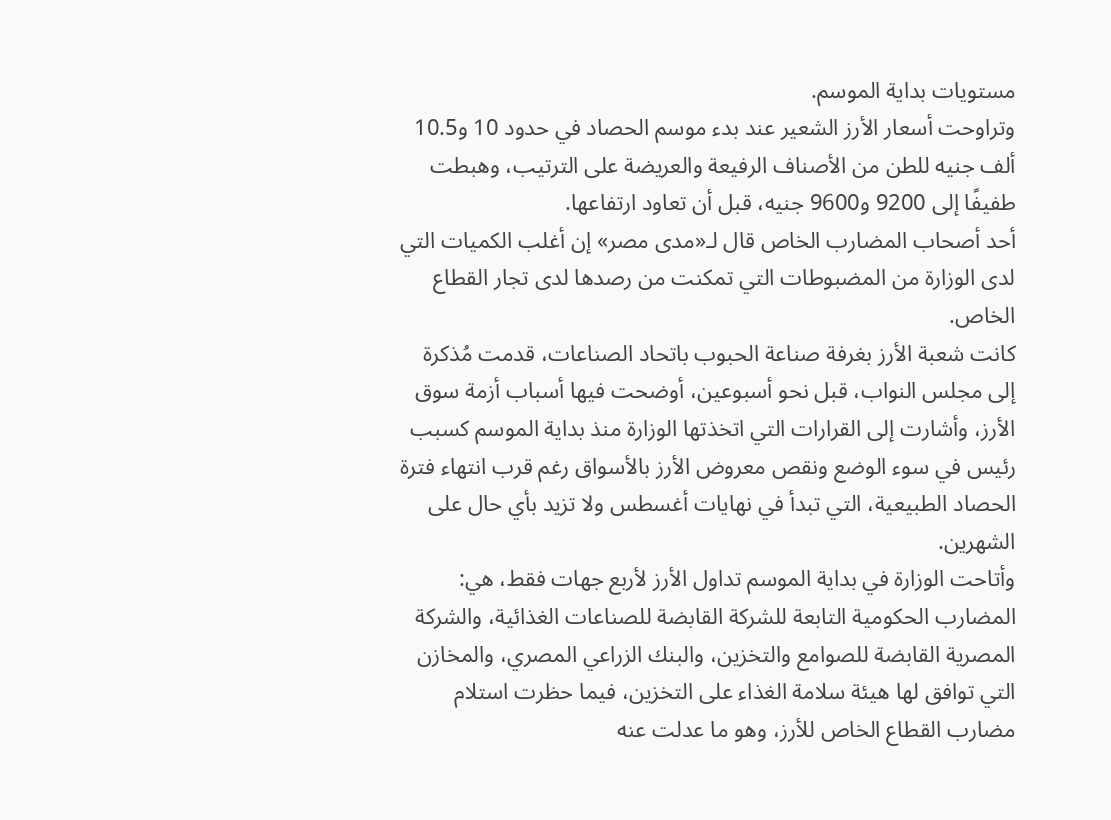مستويات بداية الموسم.
وتراوحت أسعار الأرز الشعير عند بدء موسم الحصاد في حدود 10 و10.5 ألف جنيه للطن من الأصناف الرفيعة والعريضة على الترتيب، وهبطت طفيفًا إلى 9200 و9600 جنيه، قبل أن تعاود ارتفاعها.
أحد أصحاب المضارب الخاص قال لـ«مدى مصر» إن أغلب الكميات التي لدى الوزارة من المضبوطات التي تمكنت من رصدها لدى تجار القطاع الخاص.
كانت شعبة الأرز بغرفة صناعة الحبوب باتحاد الصناعات، قدمت مُذكرة إلى مجلس النواب، قبل نحو أسبوعين، أوضحت فيها أسباب أزمة سوق الأرز، وأشارت إلى القرارات التي اتخذتها الوزارة منذ بداية الموسم كسبب رئيس في سوء الوضع ونقص معروض الأرز بالأسواق رغم قرب انتهاء فترة الحصاد الطبيعية، التي تبدأ في نهايات أغسطس ولا تزيد بأي حال على الشهرين.
وأتاحت الوزارة في بداية الموسم تداول الأرز لأربع جهات فقط، هي: المضارب الحكومية التابعة للشركة القابضة للصناعات الغذائية، والشركة المصرية القابضة للصوامع والتخزين، والبنك الزراعي المصري، والمخازن التي توافق لها هيئة سلامة الغذاء على التخزين، فيما حظرت استلام مضارب القطاع الخاص للأرز، وهو ما عدلت عنه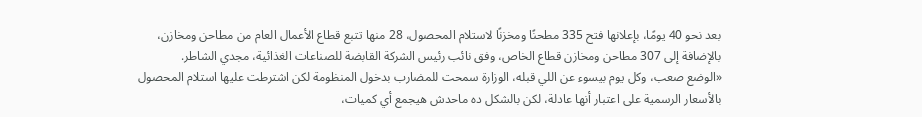بعد نحو 40 يومًا، بإعلانها فتح 335 مطحنًا ومخزنًا لاستلام المحصول، 28 منها تتبع قطاع الأعمال العام من مطاحن ومخازن، بالإضافة إلى 307 مطاحن ومخازن قطاع الخاص، وفق نائب رئيس الشركة القابضة للصناعات الغذائية، مجدي الشاطر.
«الوضع صعب، وكل يوم بيسوء عن اللي قبله، الوزارة سمحت للمضارب بدخول المنظومة لكن اشترطت عليها استلام المحصول بالأسعار الرسمية على اعتبار أنها عادلة، لكن بالشكل ده ماحدش هيجمع أي كميات،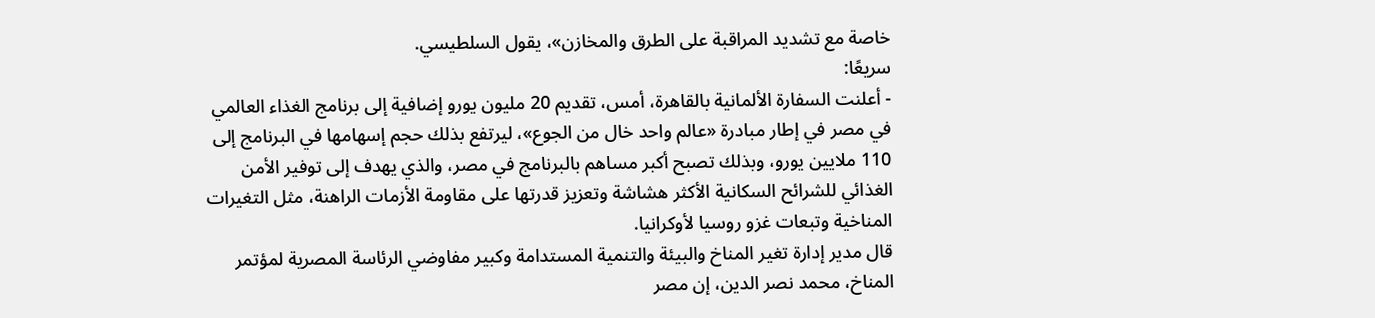خاصة مع تشديد المراقبة على الطرق والمخازن»، يقول السلطيسي.
سريعًا:
- أعلنت السفارة الألمانية بالقاهرة، أمس، تقديم 20 مليون يورو إضافية إلى برنامج الغذاء العالمي في مصر في إطار مبادرة «عالم واحد خال من الجوع»، ليرتفع بذلك حجم إسهامها في البرنامج إلى 110 ملايين يورو، وبذلك تصبح أكبر مساهم بالبرنامج في مصر، والذي يهدف إلى توفير الأمن الغذائي للشرائح السكانية الأكثر هشاشة وتعزيز قدرتها على مقاومة الأزمات الراهنة، مثل التغيرات المناخية وتبعات غزو روسيا لأوكرانيا.
قال مدير إدارة تغير المناخ والبيئة والتنمية المستدامة وكبير مفاوضي الرئاسة المصرية لمؤتمر المناخ، محمد نصر الدين، إن مصر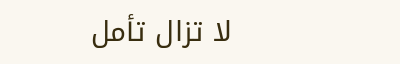لا تزال تأمل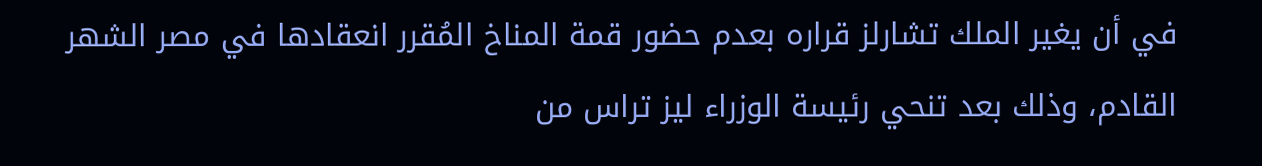في أن يغير الملك تشارلز قراره بعدم حضور قمة المناخ المُقرر انعقادها في مصر الشهر القادم، وذلك بعد تنحي رئيسة الوزراء ليز تراس من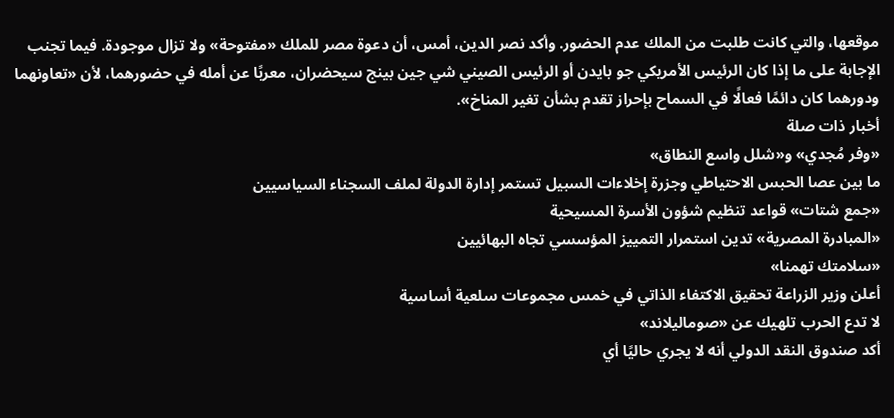موقعها، والتي كانت طلبت من الملك عدم الحضور. وأكد نصر الدين، أمس، أن دعوة مصر للملك «مفتوحة» ولا تزال موجودة. فيما تجنب الإجابة على ما إذا كان الرئيس الأمريكي جو بايدن أو الرئيس الصيني شي جين بينج سيحضران، معربًا عن أمله في حضورهما، لأن «تعاونهما ودورهما كان دائمًا فعالًا في السماح بإحراز تقدم بشأن تغير المناخ».
أخبار ذات صلة
«وفر مُجدي» و«شلل واسع النطاق»
ما بين عصا الحبس الاحتياطي وجزرة إخلاءات السبيل تستمر إدارة الدولة لملف السجناء السياسيين
«جمع شتات» قواعد تنظيم شؤون الأسرة المسيحية
«المبادرة المصرية» تدين استمرار التمييز المؤسسي تجاه البهائيين
«سلامتك تهمنا»
أعلن وزير الزراعة تحقيق الاكتفاء الذاتي في خمس مجموعات سلعية أساسية
لا تدع الحرب تلهيك عن «صوماليلاند»
أكد صندوق النقد الدولي أنه لا يجري حاليًا أي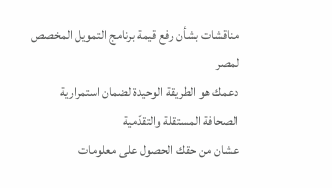مناقشات بشأن رفع قيمة برنامج التمويل المخصص لمصر
دعمك هو الطريقة الوحيدة لضمان استمرارية الصحافة المستقلة والتقدّمية
عشان من حقك الحصول على معلومات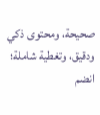صحيحة، ومحتوى ذكي ودقيق، وتغطية شاملة؛ انضم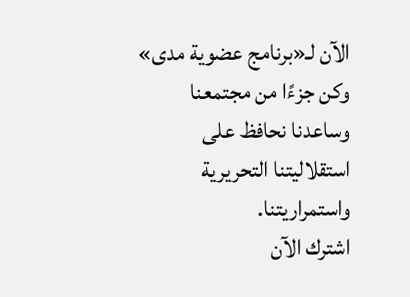الآن لـ«برنامج عضوية مدى» وكن جزءًا من مجتمعنا وساعدنا نحافظ على استقلاليتنا التحريرية واستمراريتنا.
اشترك الآن